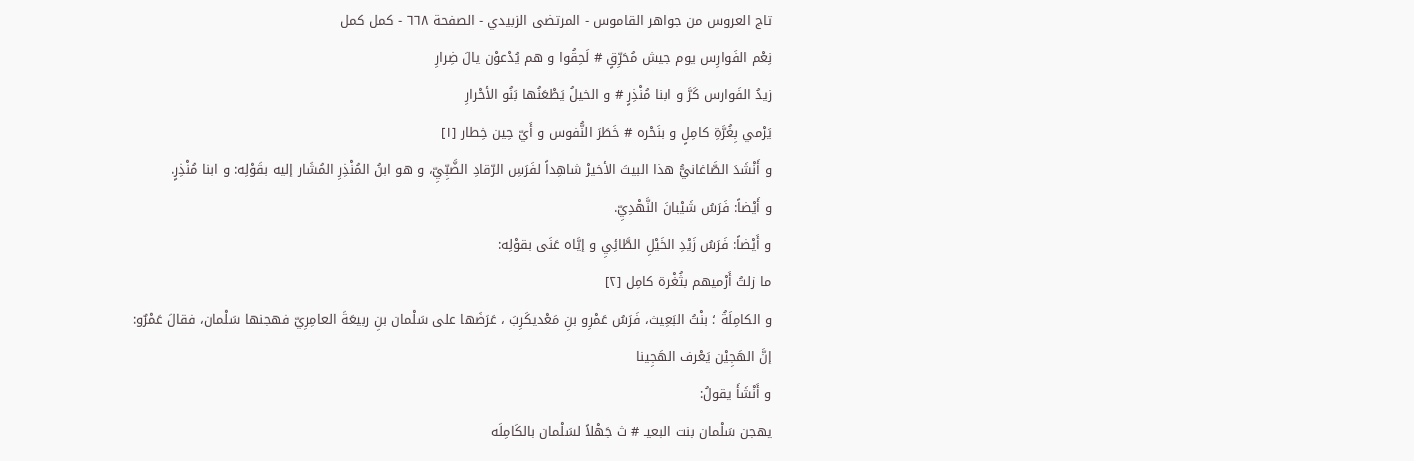تاج العروس من جواهر القاموس - المرتضى الزبيدي - الصفحة ٦٦٨ - كمل كمل
نِعْم الفَوارِس يوم جيش مُحَرِّقٍ # لَحِقُوا و هم يُدْعوْن يالَ ضِرارِ
زيدُ الفَوارس كَرَّ و ابنا مُنْذِرٍ # و الخيلُ يَطْعَنُها بَنُو الأحْرارِ
يَرْمي بِغُرَّةِ كامِلٍ و بنَحْره # خَطَرَ النُّفوس و أَيّ حِين خِطار [١]
و أَنْشَدَ الصَّاغانيُّ هذا البيتَ الأخيرْ شاهِداً لفَرَسِ الرّقادِ الضَّبِّيِّ، و هو ابنُ المُنْذِرِ المُشَار إليه بقَوْلِه: و ابنا مُنْذِرٍ.
و أَيْضاً: فَرَسُ شَيْبانَ النَّهْدِيِّ.
و أَيْضاً: فَرَسُ زَيْدِ الخَيْلِ الطَّائِيِ و إيَّاه عَنَى بقوْلِه:
ما زلتُ أَرْميهم بثُغْرة كامِل [٢]
و الكامِلَةُ ؛ بنْتُ البَعِيث، فَرَسُ عَمْرِو بنِ مَعْديكَرِبَ ، عَرَضَها على سَلْمان بنِ ربيعَةَ العامِرِيّ فهجنها سَلْمان، فقالَ عَمْرٌو:
إنَّ الهَجِيْن يَعْرف الهَجِينا
و أَنْشَأَ يقولُ:
يهجن سَلْمان بنت البعيـ # ث جَهْلاً لسَلْمان بالكَامِلَه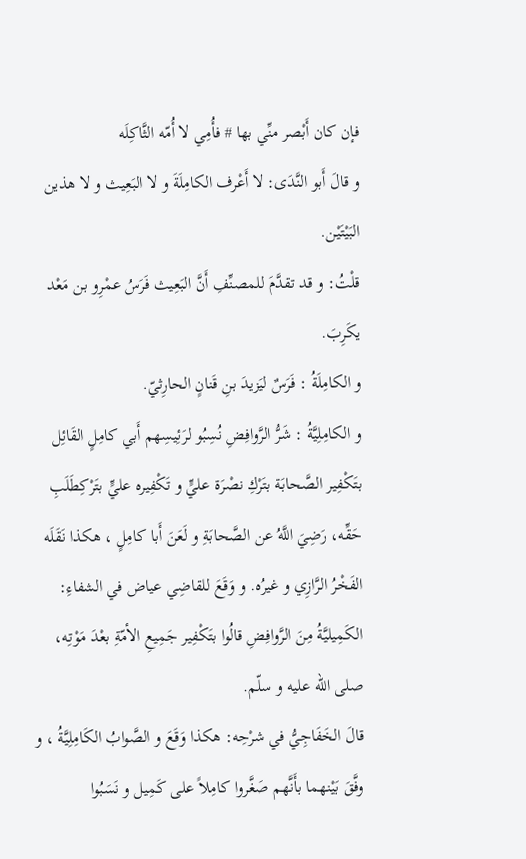فإن كان أَبْصر منِّي بها # فأُمِي لا أُمّه الثَّاكِلَه
و قالَ أَبو النَّدَى: لا أَعْرف الكامِلَةَ و لا البَعِيث و لا هذين البَيْتَيْن.
قلْتُ: و قد تقدَّمَ للمصنِّفِ أَنَّ البَعِيث فَرَسُ عمْرِو بن مَعْد يكَرِبَ.
و الكامِلَةُ : فَرَسٌ ليَزيدَ بنِ قَنانٍ الحارِثيّ.
و الكامِلِيَّةُ : شَرُّ الرَّوافِضِ نُسِبُو لرَئِيسِهم أَبي كامِلٍ القَائِل بتَكْفِير الصَّحابَة بتَرْكِ نصْرَة عليٍّ و تَكْفِيره عليٍّ بتَرْكِطَلَبِ حَقِّه، رَضِيَ اللَّهُ عن الصَّحابَةِ و لَعَنَ أَبا كامِلٍ ، هكذا نَقَلَه الفَخْرُ الرَّازِي و غيرُه. و وَقَعَ للقاضِي عياض في الشفاءِ: الكَمِيليَّةُ مِنَ الرَّوافِضِ قالُوا بتَكْفِير جَمِيعِ الأمّةِ بعْدَ مَوْتِه، صلى اللّه عليه و سلّم.
قالَ الخَفَاجِيُّ في شرْحِه: هكذا وَقَعَ و الصَّوابُ الكَامِلِيَّةُ ، و وفَّقَ بَيْنهما بأَنَّهم صَغَّروا كامِلاً على كَمِيل و نَسَبُوا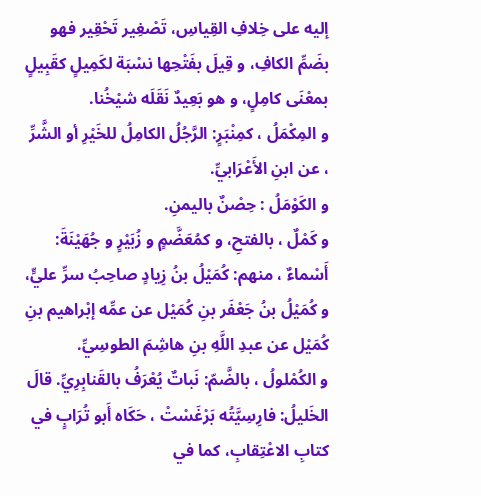إليه على خِلافِ القِياسِ، تَصْغِير تَحْقِير فهو بضَمِّ الكافِ، و قِيلَ بفَتْحِها نسْبَة لكَمِيلٍ كقَبِيلٍ بمعْنَى كامِلٍ، و هو بَعِيدٌ نَقَلَه شيْخُنا.
و المِكْمَلُ ، كمِنْبَرٍ: الرَّجُلُ الكامِلُ للخَيْرِ أو الشَّرِّ ، عن ابنِ الأَعْرَابيِّ.
و الكَوْمَلُ : حِصْنٌ باليمنِ.
و كَمْلٌ ، بالفتحِ، و كمُعَضَّمٍ و زُبَيْرٍ و جُهَيْنَةَ: أَسْماءٌ ، منهم: كُمَيْلُ بنُ زِيادٍ صاحِبُ سرِّ عليٍّ، و كُمَيْلُ بنُ جَعْفَر بنِ كُمَيْل عن عمِّه إبْراهيم بنِ كُمَيْل عن عبدِ اللَّهِ بنِ هاشِمَ الطوسِيِّ.
و الكُمْلولُ ، بالضَّمّ: نَباتٌ يُعْرَفُ بالقَنابِرِيِّ. قالَ الخَليلُ: فارِسِيَّتُه بَرْغَسْتْ ، حَكَاه أَبو تُرَابٍ في كتابِ الاعْتِقابِ، كما في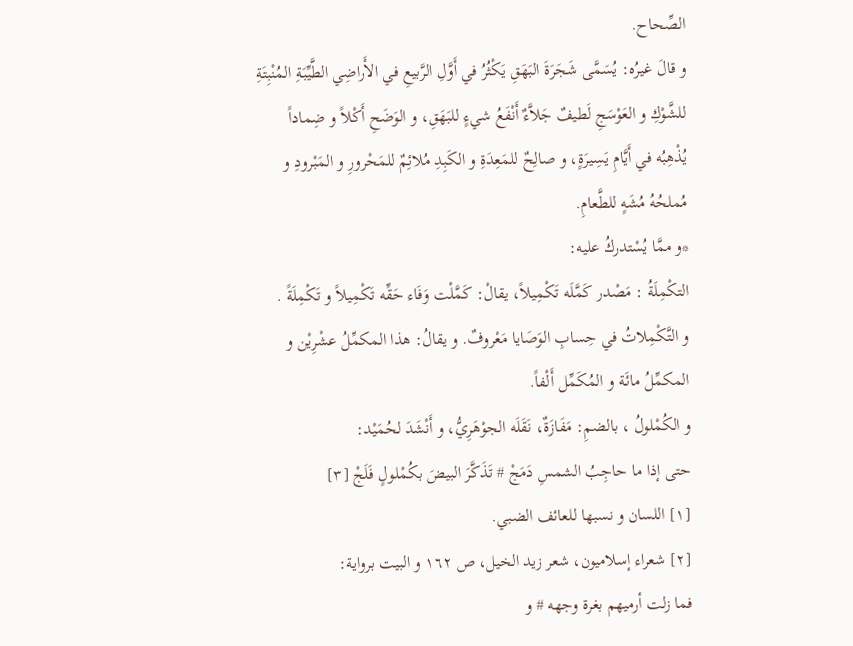الصِّحاح.
و قالَ غيرُه: يُسَمَّى شَجَرَةَ البَهَقِ يَكْثُرُ في أَوَّلِ الرَّبيعِ في الأَراضِي الطَّيِّبَةِ المُنْبِتَةِ للشَّوْكِ و العَوْسَجِ لَطيفٌ جَلاَّءٌ أَنْفَعُ شيءٍ للبَهَقِ، و الوَضَحِ أَكْلاً و ضِماداً يُذْهِبُه في أَيَّامِ يَسِيرَةٍ، و صالِحٌ للمَعِدَةِ و الكَبِدِ مُلائِمٌ للمَحْرورِ و المَبْرودِ و مُملحُهُ مُشَهٍ للطَّعامِ.
*و ممَّا يُسْتدركُ عليه:
التكْمِلَةُ : مَصْدر كَمَّلَه تَكْمِيلاً، يقالْ: كَمَّلْت وَفَاء حَقِّه تَكْمِيلاً و تَكْمِلَةً .
و التَّكْمِلاتُ في حِسابِ الوَصَايا مَعْروفٌ. و يقالُ: هذا المكمِّلُ عشْرِيْن و المكمِّلُ مائَة و المُكَمِّل أَلْفاً.
و الكُمْلولُ ، بالضمِ: مَفَازَةٌ، نَقَلَه الجوْهَرِيُّ، و أَنْشَدَ لحُمَيْد:
حتى إذا ما حاجِبُ الشمسِ دَمَجْ # تَذَكَّرَ البيضَ بكُمْلولٍ فَلَجْ [٣]
[١] اللسان و نسبها للعائف الضبي.
[٢] شعراء إسلاميون، شعر زيد الخيل، ص ١٦٢ و البيت برواية:
فما زلت أرميهم بغرة وجهه # و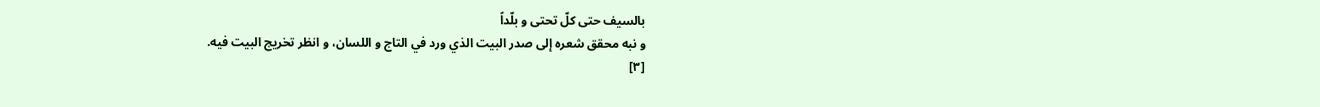بالسيف حتى كلّ تحتى و بلّداً
و نبه محقق شعره إلى صدر البيت الذي ورد في التاج و اللسان، و انظر تخريج البيت فيه.
[٣]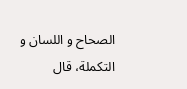الصحاح و اللسان و التكملة، قال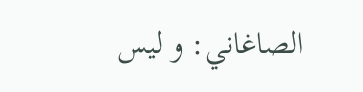الصاغاني: و ليس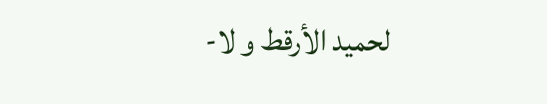لحميد الأرقط و لا-